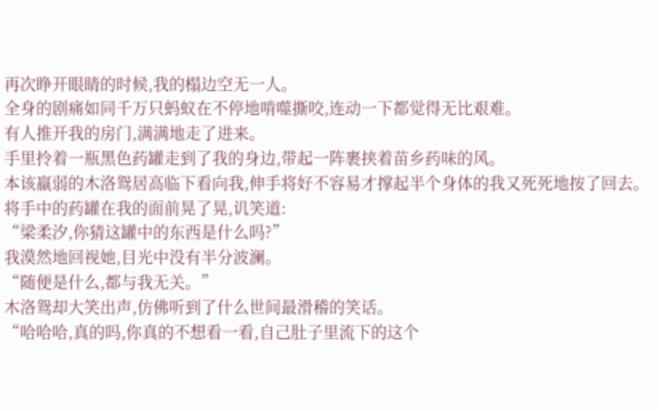再次睁开眼睛的时候,我的榻边空无一人。
全身的剧痛如同千万只蚂蚁在不停地啃噬撕咬,连动一下都觉得无比艰难。
有人推开我的房门,满满地走了进来。
手里拎着一瓶黑色药罐走到了我的身边,带起一阵裹挟着苗乡药味的风。
本该羸弱的木洛鸳居高临下看向我,伸手将好不容易才撑起半个身体的我又死死地按了回去。
将手中的药罐在我的面前晃了晃,讥笑道:
“梁柔汐,你猜这罐中的东西是什么吗?”
我漠然地回视她,目光中没有半分波澜。
“随便是什么,都与我无关。”
木洛鸳却大笑出声,仿佛听到了什么世间最滑稽的笑话。
“哈哈哈,真的吗,你真的不想看一看,自己肚子里流下的这个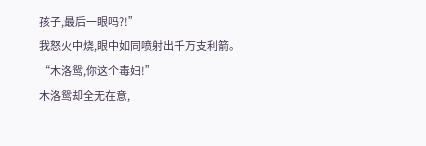孩子,最后一眼吗?!”
我怒火中烧,眼中如同喷射出千万支利箭。
“木洛鸳,你这个毒妇!”
木洛鸳却全无在意,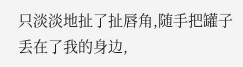只淡淡地扯了扯唇角,随手把罐子丢在了我的身边,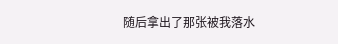随后拿出了那张被我落水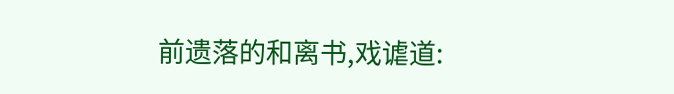前遗落的和离书,戏谑道: